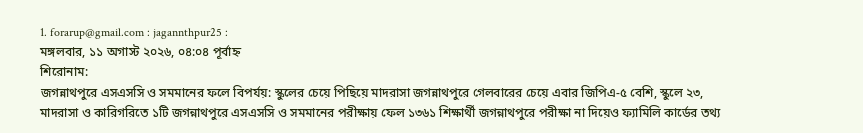1. forarup@gmail.com : jagannthpur25 :
মঙ্গলবার, ১১ অগাস্ট ২০২৬, ০৪:০৪ পূর্বাহ্ন
শিরোনাম:
জগন্নাথপুরে এসএসসি ও সমমানের ফলে বিপর্যয়: স্কুলের চেয়ে পিছিয়ে মাদরাসা জগন্নাথপুরে গেলবারের চেয়ে এবার জিপিএ-৫ বেশি, স্কুলে ২৩, মাদরাসা ও কারিগরিতে ১টি জগন্নাথপুরে এসএসসি ও সমমানের পরীক্ষায় ফেল ১৩৬১ শিক্ষার্থী জগন্নাথপুরে পরীক্ষা না দিয়েও ফ্যামিলি কার্ডের তথ্য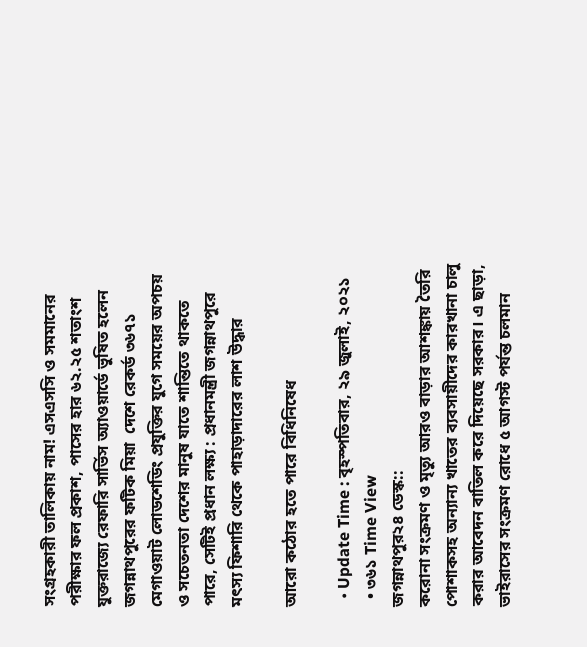সংগ্রহকারী তালিকায় নাম! এসএসসি ও সমমানের পরীক্ষার ফল প্রকাশ, পাসের হার ৬২.২৫ শতাংশ যুক্তরাজ্যে রেফারি সার্ভিস অ্যাওয়ার্ডে ভুষিত হলেন জগন্নাথপুরের ফটিক মিয়া  দেশে রেকর্ড ৩৬৭১ মেগাওয়াট লোডশেডিং প্রযুক্তির যুগে সময়ের অপচয় ও সচেতনতা দেশের মানুষ যাতে শান্তিতে থাকতে পারে, সেটিই প্রধান লক্ষ্য : প্রধানমন্ত্রী জগন্নাথপুরে মৎস্য ফিশারি থেকে পাহাড়াদারের লাশ উদ্ধার

আরো কঠোর হতে পারে বিধিনিষেধ

  • Update Time : বৃহস্পতিবার, ২৯ জুলাই, ২০২১
  • ৩৬১ Time View
জগন্নাথপুর২৪ ডেস্ক::
করোনা সংক্রমণ ও মৃত্যু আরও বাড়ার আশঙ্কায় তৈরি পোশাকসহ অন্যান্য খাতের ব্যবসায়ীদের কারখানা চালু করার আবেদন বাতিল করে দিয়েছে সরকার। এ ছাড়া, ভাইরাসের সংক্রমণ রোধে ৫ আগস্ট পর্যন্ত চলমান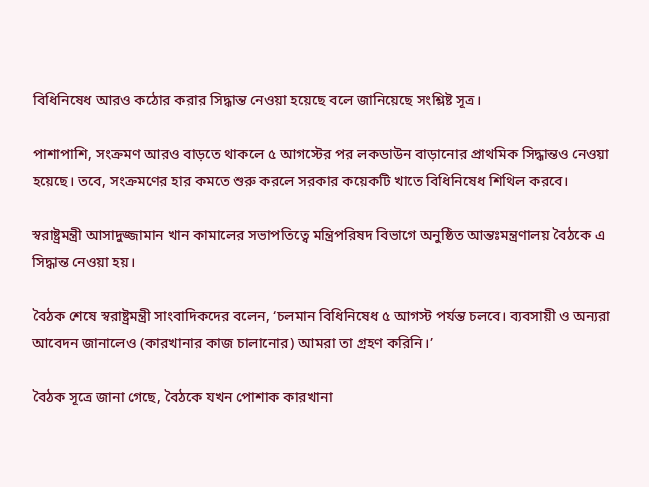বিধিনিষেধ আরও কঠোর করার সিদ্ধান্ত নেওয়া হয়েছে বলে জানিয়েছে সংশ্লিষ্ট সূত্র।

পাশাপাশি, সংক্রমণ আরও বাড়তে থাকলে ৫ আগস্টের পর লকডাউন বাড়ানোর প্রাথমিক সিদ্ধান্তও নেওয়া হয়েছে। তবে, সংক্রমণের হার কমতে শুরু করলে সরকার কয়েকটি খাতে বিধিনিষেধ শিথিল করবে।

স্বরাষ্ট্রমন্ত্রী আসাদুজ্জামান খান কামালের সভাপতিত্বে মন্ত্রিপরিষদ বিভাগে অনুষ্ঠিত আন্তঃমন্ত্রণালয় বৈঠকে এ সিদ্ধান্ত নেওয়া হয়।

বৈঠক শেষে স্বরাষ্ট্রমন্ত্রী সাংবাদিকদের বলেন, ‘চলমান বিধিনিষেধ ৫ আগস্ট পর্যন্ত চলবে। ব্যবসায়ী ও অন্যরা আবেদন জানালেও (কারখানার কাজ চালানোর) আমরা তা গ্রহণ করিনি।’

বৈঠক সূত্রে জানা গেছে, বৈঠকে যখন পোশাক কারখানা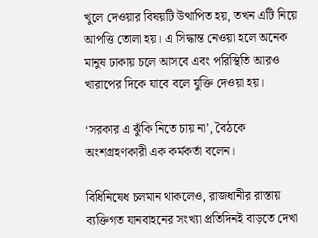খুলে দেওয়ার বিষয়টি উত্থাপিত হয়, তখন এটি নিয়ে আপত্তি তোলা হয়। এ সিদ্ধান্ত নেওয়া হলে অনেক মানুষ ঢাকায় চলে আসবে এবং পরিস্থিতি আরও খারাপের দিকে যাবে বলে যুক্তি দেওয়া হয়।

‘সরকার এ ঝুঁকি নিতে চায় না’, বৈঠকে অংশগ্রহণকারী এক কর্মকর্তা বলেন।

বিধিনিষেধ চলমান থাকলেও, রাজধানীর রাস্তায় ব্যক্তিগত যানবাহনের সংখ্যা প্রতিদিনই বাড়তে দেখা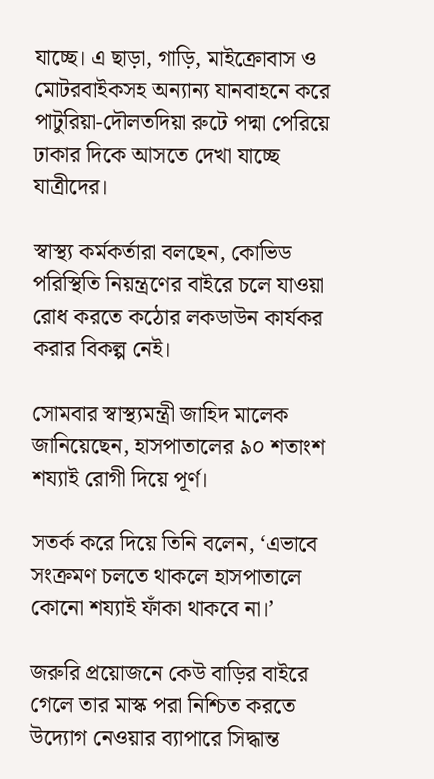যাচ্ছে। এ ছাড়া, গাড়ি, মাইক্রোবাস ও মোটরবাইকসহ অন্যান্য যানবাহনে করে পাটুরিয়া-দৌলতদিয়া রুটে পদ্মা পেরিয়ে ঢাকার দিকে আসতে দেখা যাচ্ছে যাত্রীদের।

স্বাস্থ্য কর্মকর্তারা বলছেন, কোভিড পরিস্থিতি নিয়ন্ত্রণের বাইরে চলে যাওয়া রোধ করতে কঠোর লকডাউন কার্যকর করার বিকল্প নেই।

সোমবার স্বাস্থ্যমন্ত্রী জাহিদ মালেক জানিয়েছেন, হাসপাতালের ৯০ শতাংশ শয্যাই রোগী দিয়ে ‍পূর্ণ।

সতর্ক করে দিয়ে তিনি বলেন, ‘এভাবে সংক্রমণ চলতে থাকলে হাসপাতালে কোনো শয্যাই ফাঁকা থাকবে না।’

জরুরি প্রয়োজনে কেউ বাড়ির বাইরে গেলে তার মাস্ক পরা নিশ্চিত করতে উদ্যোগ নেওয়ার ব্যাপারে সিদ্ধান্ত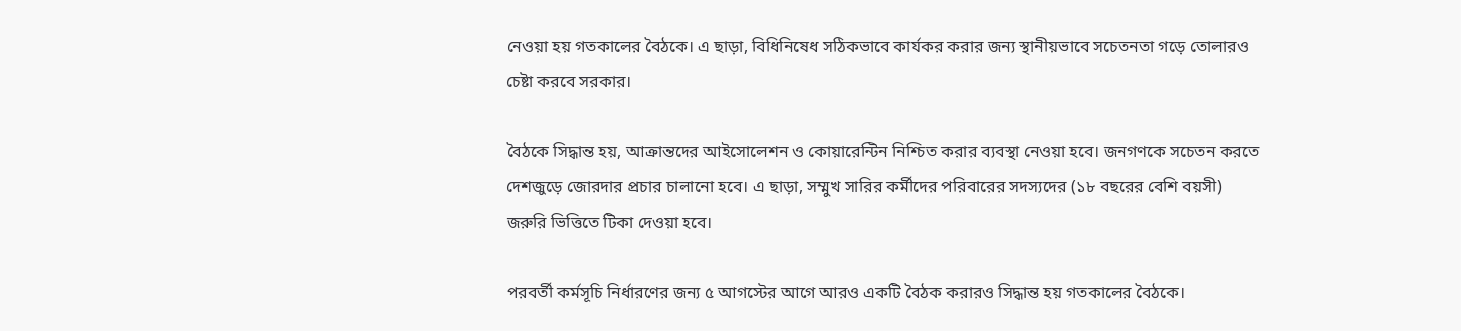নেওয়া হয় গতকালের বৈঠকে। এ ছাড়া, বিধিনিষেধ সঠিকভাবে কার্যকর করার জন্য স্থানীয়ভাবে সচেতনতা গড়ে তোলারও চেষ্টা করবে সরকার।

বৈঠকে সিদ্ধান্ত হয়, আক্রান্তদের আইসোলেশন ও কোয়ারেন্টিন নিশ্চিত করার ব্যবস্থা নেওয়া হবে। জনগণকে সচেতন করতে দেশজুড়ে জোরদার প্রচার চালানো হবে। এ ছাড়া, সম্মুখ সারির কর্মীদের পরিবারের সদস্যদের (১৮ বছরের বেশি বয়সী) জরুরি ভিত্তিতে টিকা দেওয়া হবে।

পরবর্তী কর্মসূচি নির্ধারণের জন্য ৫ আগস্টের আগে আরও একটি বৈঠক করারও সিদ্ধান্ত হয় গতকালের বৈঠকে।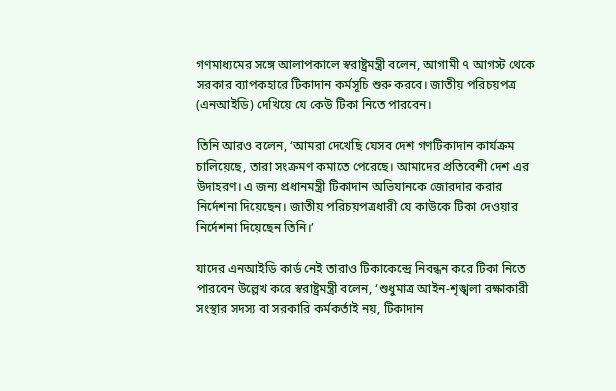গণমাধ্যমের সঙ্গে আলাপকালে স্বরাষ্ট্রমন্ত্রী বলেন, আগামী ৭ আগস্ট থেকে সরকার ব্যাপকহারে টিকাদান কর্মসূচি শুরু করবে। জাতীয় পরিচয়পত্র (এনআইডি) দেখিয়ে যে কেউ টিকা নিতে পারবেন।

তিনি আরও বলেন, ‘আমরা দেখেছি যেসব দেশ গণটিকাদান কার্যক্রম চালিয়েছে, তারা সংক্রমণ কমাতে পেরেছে। আমাদের প্রতিবেশী দেশ এর উদাহরণ। এ জন্য প্রধানমন্ত্রী টিকাদান অভিযানকে জোরদার করার নির্দেশনা দিয়েছেন। জাতীয় পরিচয়পত্রধারী যে কাউকে টিকা দেওয়ার নির্দেশনা দিয়েছেন তিনি।’

যাদের এনআইডি কার্ড নেই তারাও টিকাকেন্দ্রে নিবন্ধন করে টিকা নিতে পারবেন উল্লেখ করে স্বরাষ্ট্রমন্ত্রী বলেন, ‘শুধুমাত্র আইন-শৃঙ্খলা রক্ষাকারী সংস্থার সদস্য বা সরকারি কর্মকর্তাই নয়, টিকাদান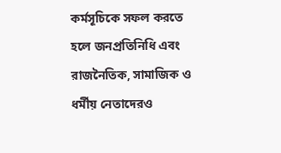কর্মসূচিকে সফল করতে হলে জনপ্রতিনিধি এবং রাজনৈতিক, সামাজিক ও ধর্মীয় নেতাদেরও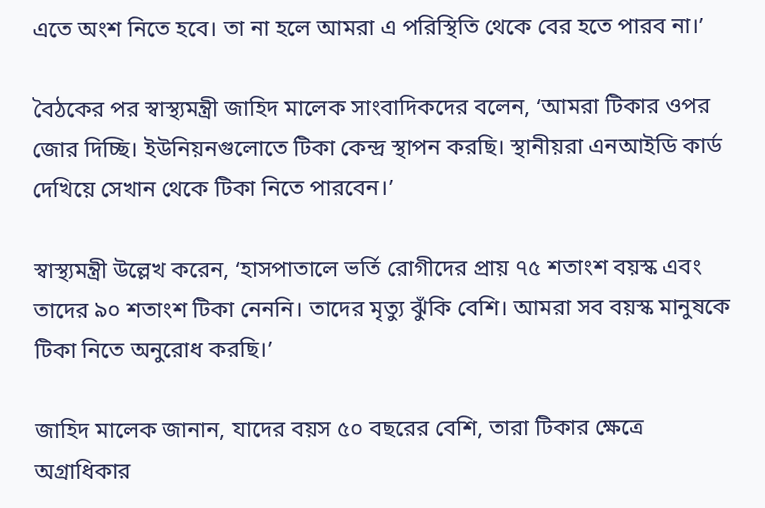এতে অংশ নিতে হবে। তা না হলে আমরা এ পরিস্থিতি থেকে বের হতে পারব না।’

বৈঠকের পর স্বাস্থ্যমন্ত্রী জাহিদ মালেক সাংবাদিকদের বলেন, ‘আমরা টিকার ওপর জোর দিচ্ছি। ইউনিয়নগুলোতে টিকা কেন্দ্র স্থাপন করছি। স্থানীয়রা এনআইডি কার্ড দেখিয়ে সেখান থেকে টিকা নিতে পারবেন।’

স্বাস্থ্যমন্ত্রী উল্লেখ করেন, ‘হাসপাতালে ভর্তি রোগীদের প্রায় ৭৫ শতাংশ বয়স্ক এবং তাদের ৯০ শতাংশ টিকা নেননি। তাদের মৃত্যু ঝুঁকি বেশি। আমরা সব বয়স্ক মানুষকে টিকা নিতে অনুরোধ করছি।’

জাহিদ মালেক জানান, যাদের বয়স ৫০ বছরের বেশি, তারা টিকার ক্ষেত্রে অগ্রাধিকার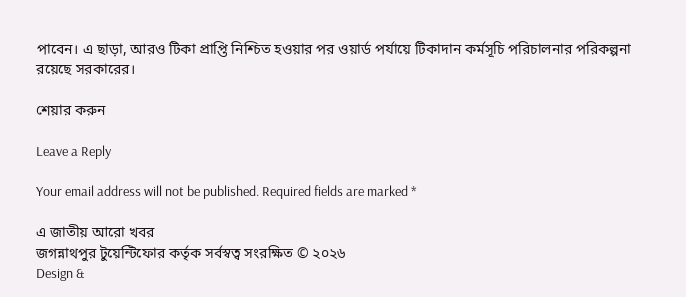পাবেন। এ ছাড়া, আরও টিকা প্রাপ্তি নিশ্চিত হওয়ার পর ওয়ার্ড পর্যায়ে টিকাদান কর্মসূচি পরিচালনার পরিকল্পনা রয়েছে সরকারের।

শেয়ার করুন

Leave a Reply

Your email address will not be published. Required fields are marked *

এ জাতীয় আরো খবর
জগন্নাথপুর টুয়েন্টিফোর কর্তৃক সর্বস্বত্ব সংরক্ষিত © ২০২৬
Design &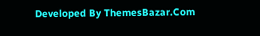Developed By ThemesBazar.Com